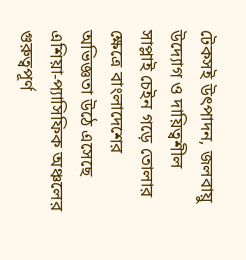টেকসই উৎপাদন, জলবায়ু উদ্যোগ ও দায়িত্বশীল সাপ্লাই চেইন গড়ে তোলার ক্ষেত্রে বাংলাদেশের অভিজ্ঞতা উঠে এসেছে এশিয়া-প্যাসিফিক অঞ্চলের গুরুত্বপূর্ণ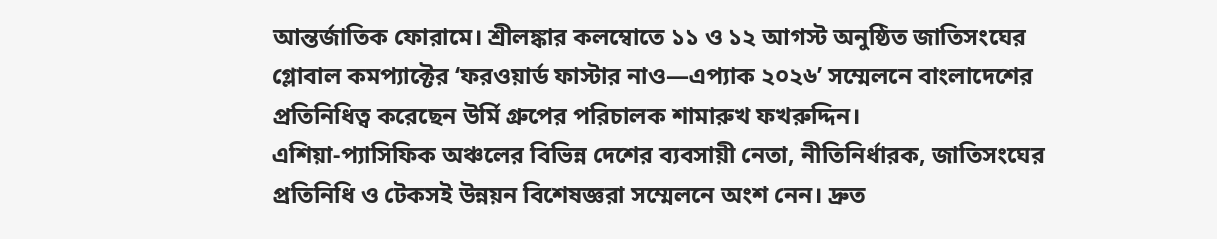আন্তর্জাতিক ফোরামে। শ্রীলঙ্কার কলম্বোতে ১১ ও ১২ আগস্ট অনুষ্ঠিত জাতিসংঘের গ্লোবাল কমপ্যাক্টের ‘ফরওয়ার্ড ফাস্টার নাও—এপ্যাক ২০২৬’ সম্মেলনে বাংলাদেশের প্রতিনিধিত্ব করেছেন উর্মি গ্রুপের পরিচালক শামারুখ ফখরুদ্দিন।
এশিয়া-প্যাসিফিক অঞ্চলের বিভিন্ন দেশের ব্যবসায়ী নেতা, নীতিনির্ধারক, জাতিসংঘের প্রতিনিধি ও টেকসই উন্নয়ন বিশেষজ্ঞরা সম্মেলনে অংশ নেন। দ্রুত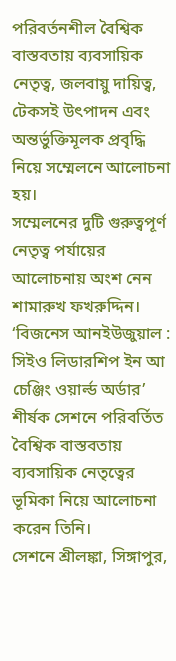পরিবর্তনশীল বৈশ্বিক বাস্তবতায় ব্যবসায়িক নেতৃত্ব, জলবায়ু দায়িত্ব, টেকসই উৎপাদন এবং অন্তর্ভুক্তিমূলক প্রবৃদ্ধি নিয়ে সম্মেলনে আলোচনা হয়।
সম্মেলনের দুটি গুরুত্বপূর্ণ নেতৃত্ব পর্যায়ের আলোচনায় অংশ নেন শামারুখ ফখরুদ্দিন। ‘বিজনেস আনইউজুয়াল : সিইও লিডারশিপ ইন আ চেঞ্জিং ওয়ার্ল্ড অর্ডার’ শীর্ষক সেশনে পরিবর্তিত বৈশ্বিক বাস্তবতায় ব্যবসায়িক নেতৃত্বের ভূমিকা নিয়ে আলোচনা করেন তিনি।
সেশনে শ্রীলঙ্কা, সিঙ্গাপুর,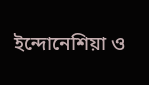ইন্দোনেশিয়া ও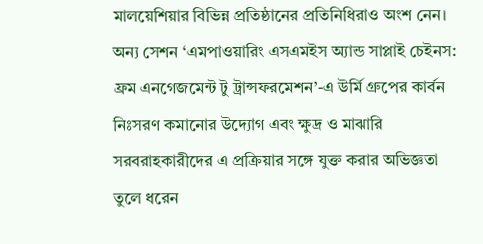মালয়েশিয়ার বিভিন্ন প্রতিষ্ঠানের প্রতিনিধিরাও অংশ নেন।
অন্য সেশন ‘এমপাওয়ারিং এসএমইস অ্যান্ড সাপ্লাই চেইনস: ফ্রম এনগেজমেন্ট টু ট্রান্সফরমেশন’-এ উর্মি গ্রুপের কার্বন নিঃসরণ কমানোর উদ্যোগ এবং ক্ষুদ্র ও মাঝারি সরবরাহকারীদের এ প্রক্রিয়ার সঙ্গে যুক্ত করার অভিজ্ঞতা তুলে ধরেন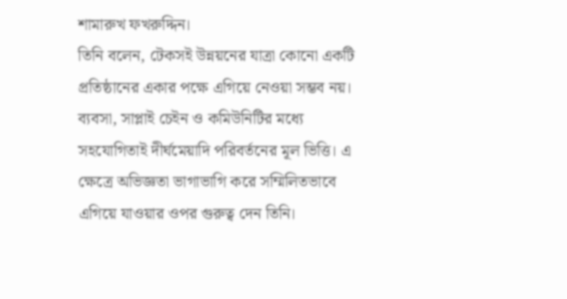শামারুখ ফখরুদ্দিন।
তিনি বলেন, টেকসই উন্নয়নের যাত্রা কোনো একটি প্রতিষ্ঠানের একার পক্ষে এগিয়ে নেওয়া সম্ভব নয়। ব্যবসা, সাপ্লাই চেইন ও কমিউনিটির মধ্যে সহযোগিতাই দীর্ঘমেয়াদি পরিবর্তনের মূল ভিত্তি। এ ক্ষেত্রে অভিজ্ঞতা ভাগাভাগি করে সম্মিলিতভাবে এগিয়ে যাওয়ার ওপর গুরুত্ব দেন তিনি।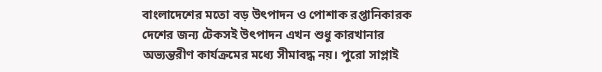বাংলাদেশের মতো বড় উৎপাদন ও পোশাক রপ্তানিকারক দেশের জন্য টেকসই উৎপাদন এখন শুধু কারখানার অভ্যন্তরীণ কার্যক্রমের মধ্যে সীমাবদ্ধ নয়। পুরো সাপ্লাই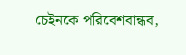চেইনকে পরিবেশবান্ধব,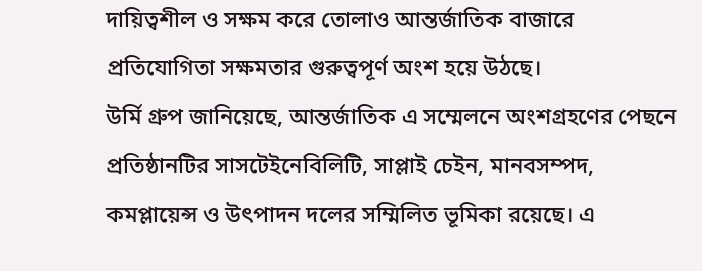দায়িত্বশীল ও সক্ষম করে তোলাও আন্তর্জাতিক বাজারে প্রতিযোগিতা সক্ষমতার গুরুত্বপূর্ণ অংশ হয়ে উঠছে।
উর্মি গ্রুপ জানিয়েছে, আন্তর্জাতিক এ সম্মেলনে অংশগ্রহণের পেছনে প্রতিষ্ঠানটির সাসটেইনেবিলিটি, সাপ্লাই চেইন, মানবসম্পদ, কমপ্লায়েন্স ও উৎপাদন দলের সম্মিলিত ভূমিকা রয়েছে। এ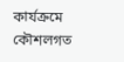কার্যক্রমে কৌশলগত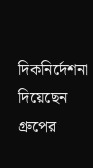দিকনির্দেশনা দিয়েছেন গ্রুপের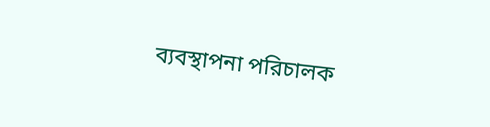ব্যবস্থাপনা পরিচালক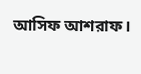আসিফ আশরাফ।